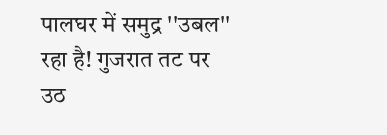पालघर में समुद्र ''उबल'' रहा है! गुजरात तट पर उठ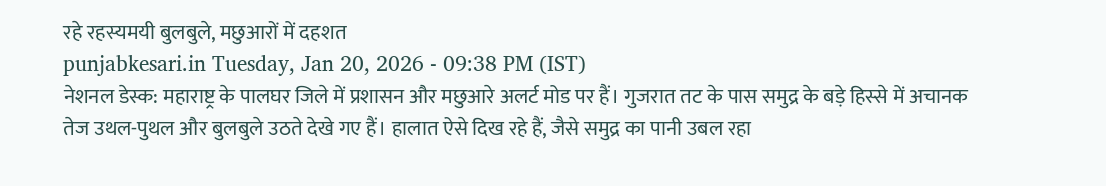रहे रहस्यमयी बुलबुले, मछुआरों में दहशत
punjabkesari.in Tuesday, Jan 20, 2026 - 09:38 PM (IST)
नेशनल डेस्क: महाराष्ट्र के पालघर जिले में प्रशासन और मछुआरे अलर्ट मोड पर हैं। गुजरात तट के पास समुद्र के बड़े हिस्से में अचानक तेज उथल-पुथल और बुलबुले उठते देखे गए हैं। हालात ऐसे दिख रहे हैं, जैसे समुद्र का पानी उबल रहा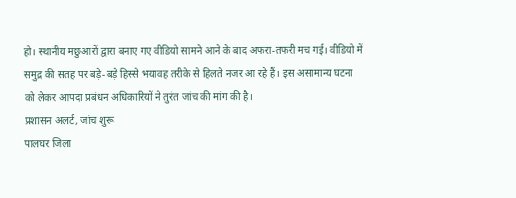हो। स्थानीय मछुआरों द्वारा बनाए गए वीडियो सामने आने के बाद अफरा-तफरी मच गई। वीडियो में समुद्र की सतह पर बड़े-बड़े हिस्से भयावह तरीके से हिलते नजर आ रहे हैं। इस असामान्य घटना को लेकर आपदा प्रबंधन अधिकारियों ने तुरंत जांच की मांग की है।
प्रशासन अलर्ट, जांच शुरू
पालघर जिला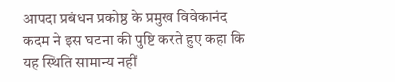आपदा प्रबंधन प्रकोष्ठ के प्रमुख विवेकानंद कदम ने इस घटना की पुष्टि करते हुए कहा कि यह स्थिति सामान्य नहीं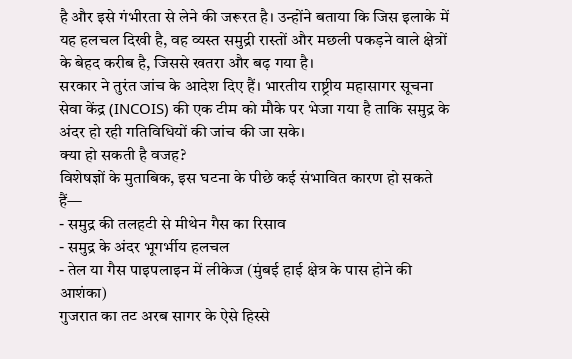है और इसे गंभीरता से लेने की जरूरत है। उन्होंने बताया कि जिस इलाके में यह हलचल दिखी है, वह व्यस्त समुद्री रास्तों और मछली पकड़ने वाले क्षेत्रों के बेहद करीब है, जिससे खतरा और बढ़ गया है।
सरकार ने तुरंत जांच के आदेश दिए हैं। भारतीय राष्ट्रीय महासागर सूचना सेवा केंद्र (INCOIS) की एक टीम को मौके पर भेजा गया है ताकि समुद्र के अंदर हो रही गतिविधियों की जांच की जा सके।
क्या हो सकती है वजह?
विशेषज्ञों के मुताबिक, इस घटना के पीछे कई संभावित कारण हो सकते हैं—
- समुद्र की तलहटी से मीथेन गैस का रिसाव
- समुद्र के अंदर भूगर्भीय हलचल
- तेल या गैस पाइपलाइन में लीकेज (मुंबई हाई क्षेत्र के पास होने की आशंका)
गुजरात का तट अरब सागर के ऐसे हिस्से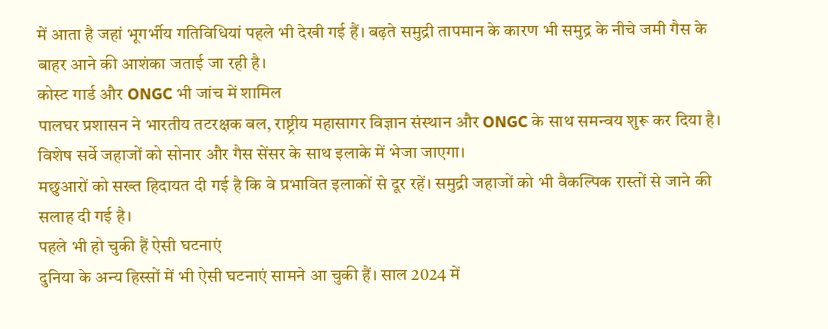में आता है जहां भूगर्भीय गतिविधियां पहले भी देखी गई हैं। बढ़ते समुद्री तापमान के कारण भी समुद्र के नीचे जमी गैस के बाहर आने की आशंका जताई जा रही है।
कोस्ट गार्ड और ONGC भी जांच में शामिल
पालघर प्रशासन ने भारतीय तटरक्षक बल, राष्ट्रीय महासागर विज्ञान संस्थान और ONGC के साथ समन्वय शुरू कर दिया है। विशेष सर्वे जहाजों को सोनार और गैस सेंसर के साथ इलाके में भेजा जाएगा।
मछुआरों को सख्त हिदायत दी गई है कि वे प्रभावित इलाकों से दूर रहें। समुद्री जहाजों को भी वैकल्पिक रास्तों से जाने की सलाह दी गई है।
पहले भी हो चुकी हैं ऐसी घटनाएं
दुनिया के अन्य हिस्सों में भी ऐसी घटनाएं सामने आ चुकी हैं। साल 2024 में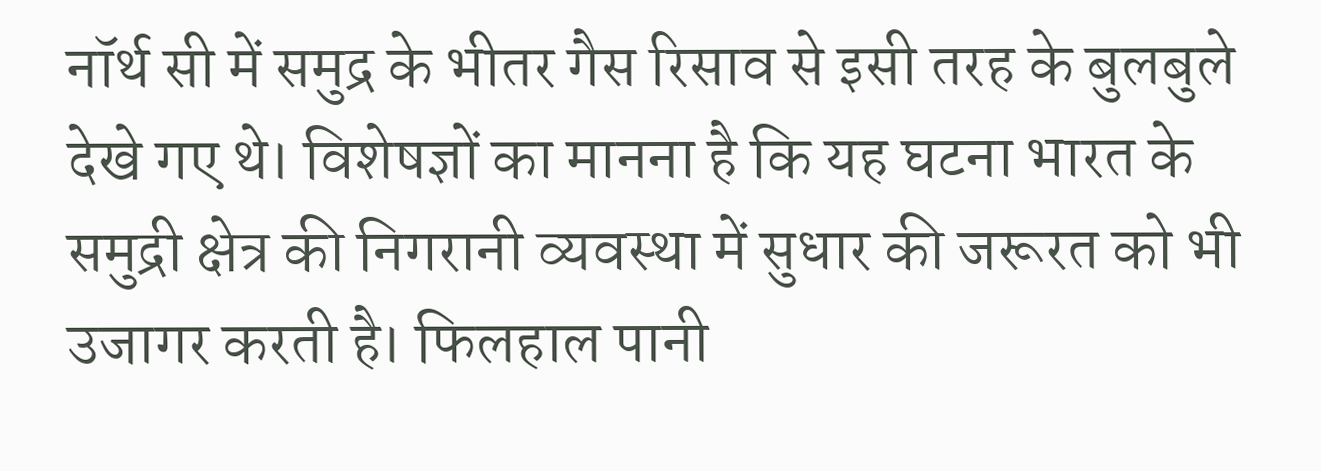नॉर्थ सी में समुद्र के भीतर गैस रिसाव से इसी तरह के बुलबुले देखे गए थे। विशेषज्ञों का मानना है कि यह घटना भारत के समुद्री क्षेत्र की निगरानी व्यवस्था में सुधार की जरूरत को भी उजागर करती है। फिलहाल पानी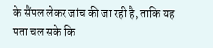के सैंपल लेकर जांच की जा रही है, ताकि यह पता चल सके कि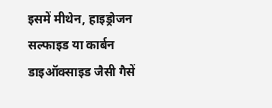इसमें मीथेन, हाइड्रोजन सल्फाइड या कार्बन डाइऑक्साइड जैसी गैसें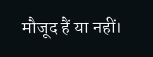मौजूद हैं या नहीं।